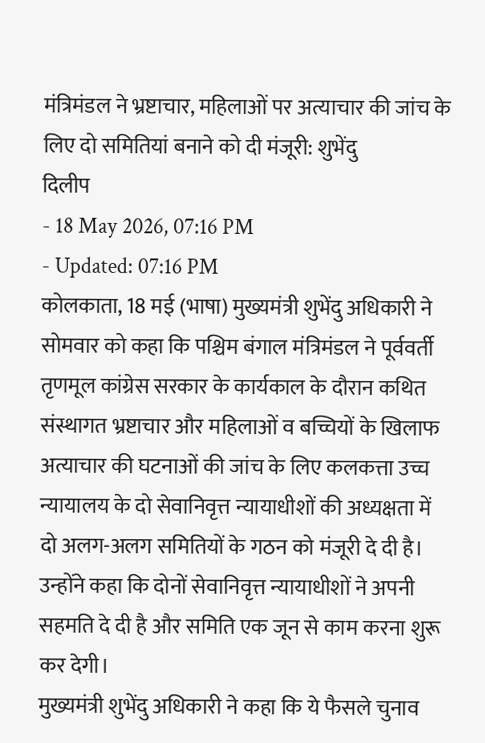मंत्रिमंडल ने भ्रष्टाचार, महिलाओं पर अत्याचार की जांच के लिए दो समितियां बनाने को दी मंजूरी: शुभेंदु
दिलीप
- 18 May 2026, 07:16 PM
- Updated: 07:16 PM
कोलकाता, 18 मई (भाषा) मुख्यमंत्री शुभेंदु अधिकारी ने सोमवार को कहा कि पश्चिम बंगाल मंत्रिमंडल ने पूर्ववर्ती तृणमूल कांग्रेस सरकार के कार्यकाल के दौरान कथित संस्थागत भ्रष्टाचार और महिलाओं व बच्चियों के खिलाफ अत्याचार की घटनाओं की जांच के लिए कलकत्ता उच्च न्यायालय के दो सेवानिवृत्त न्यायाधीशों की अध्यक्षता में दो अलग-अलग समितियों के गठन को मंजूरी दे दी है।
उन्होंने कहा कि दोनों सेवानिवृत्त न्यायाधीशों ने अपनी सहमति दे दी है और समिति एक जून से काम करना शुरू कर देगी।
मुख्यमंत्री शुभेंदु अधिकारी ने कहा कि ये फैसले चुनाव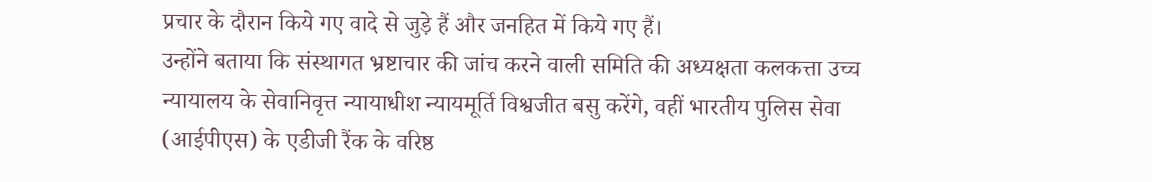प्रचार के दौरान किये गए वादे से जुड़े हैं और जनहित में किये गए हैं।
उन्होंने बताया कि संस्थागत भ्रष्टाचार की जांच करने वाली समिति की अध्यक्षता कलकत्ता उच्च न्यायालय के सेवानिवृत्त न्यायाधीश न्यायमूर्ति विश्वजीत बसु करेंगे, वहीं भारतीय पुलिस सेवा (आईपीएस) के एडीजी रैंक के वरिष्ठ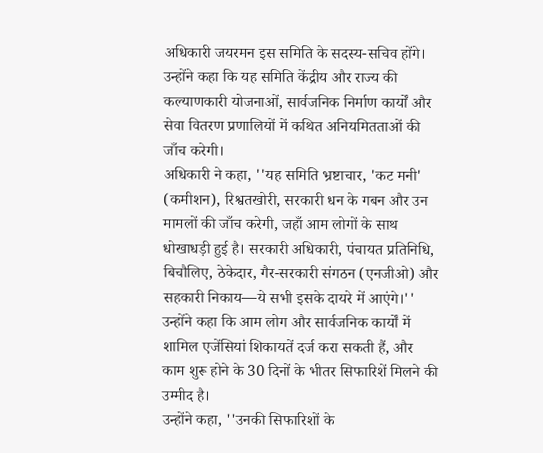अधिकारी जयरमन इस समिति के सदस्य-सचिव होंगे।
उन्होंने कहा कि यह समिति केंद्रीय और राज्य की कल्याणकारी योजनाओं, सार्वजनिक निर्माण कार्यों और सेवा वितरण प्रणालियों में कथित अनियमितताओं की जाँच करेगी।
अधिकारी ने कहा, ''यह समिति भ्रष्टाचार, 'कट मनी' (कमीशन), रिश्वतखोरी, सरकारी धन के गबन और उन मामलों की जाँच करेगी, जहाँ आम लोगों के साथ धोखाधड़ी हुई है। सरकारी अधिकारी, पंचायत प्रतिनिधि, बिचौलिए, ठेकेदार, गैर-सरकारी संगठन (एनजीओ) और सहकारी निकाय—ये सभी इसके दायरे में आएंगे।''
उन्होंने कहा कि आम लोग और सार्वजनिक कार्यों में शामिल एजेंसियां शिकायतें दर्ज करा सकती हैं, और काम शुरू होने के 30 दिनों के भीतर सिफारिशें मिलने की उम्मीद है।
उन्होंने कहा, ''उनकी सिफारिशों के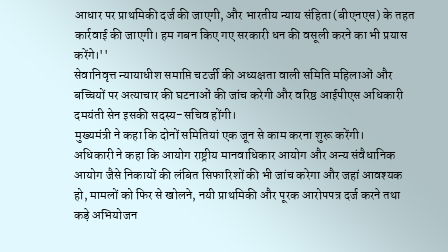आधार पर प्राथमिकी दर्ज की जाएगी, और भारतीय न्याय संहिता (बीएनएस) के तहत कार्रवाई की जाएगी। हम गबन किए गए सरकारी धन की वसूली करने का भी प्रयास करेंगे।''
सेवानिवृत्त न्यायाधीश समाप्ति चटर्जी की अध्यक्षता वाली समिति महिलाओं और बच्चियों पर अत्याचार की घटनाओं की जांच करेगी और वरिष्ठ आईपीएस अधिकारी दमयंती सेन इसकी सदस्य-सचिव होंगी।
मुख्यमंत्री ने कहा कि दोनों समितियां एक जून से काम करना शुरू करेंगी।
अधिकारी ने कहा कि आयोग राष्ट्रीय मानवाधिकार आयोग और अन्य संवैधानिक आयोग जैसे निकायों की लंबित सिफारिशों की भी जांच करेगा और जहां आवश्यक हो, मामलों को फिर से खोलने, नयी प्राथमिकी और पूरक आरोपपत्र दर्ज करने तथा कड़े अभियोजन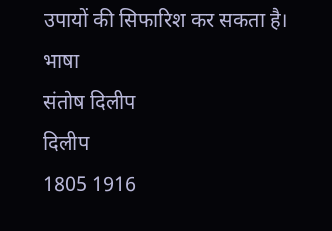उपायों की सिफारिश कर सकता है।
भाषा
संतोष दिलीप
दिलीप
1805 1916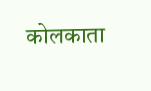कोलकाता